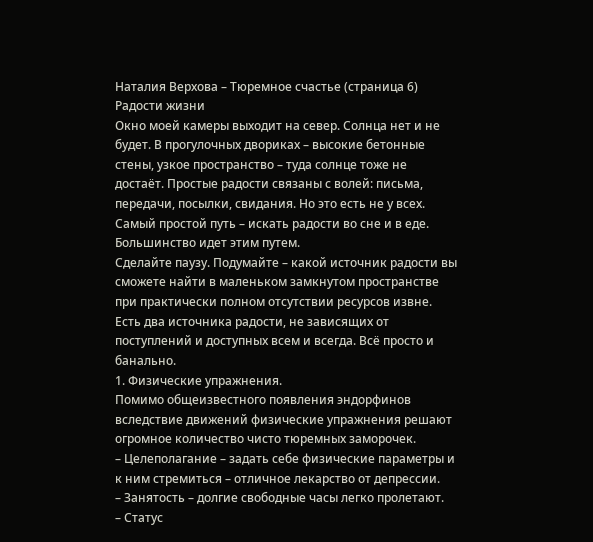Наталия Верхова – Тюремное счастье (страница 6)
Радости жизни
Окно моей камеры выходит на север. Солнца нет и не будет. В прогулочных двориках – высокие бетонные стены, узкое пространство – туда солнце тоже не достаёт. Простые радости связаны с волей: письма, передачи, посылки, свидания. Но это есть не у всех. Самый простой путь – искать радости во сне и в еде. Большинство идет этим путем.
Сделайте паузу. Подумайте – какой источник радости вы сможете найти в маленьком замкнутом пространстве при практически полном отсутствии ресурсов извне.
Есть два источника радости, не зависящих от поступлений и доступных всем и всегда. Всё просто и банально.
1. Физические упражнения.
Помимо общеизвестного появления эндорфинов вследствие движений физические упражнения решают огромное количество чисто тюремных заморочек.
– Целеполагание – задать себе физические параметры и к ним стремиться – отличное лекарство от депрессии.
– Занятость – долгие свободные часы легко пролетают.
– Статус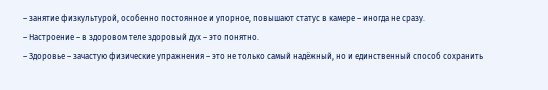– занятие физкультурой, особенно постоянное и упорное, повышают статус в камере – иногда не сразу.
– Настроение – в здоровом теле здоровый дух – это понятно.
– Здоровье – зачастую физические упражнения – это не только самый надёжный, но и единственный способ сохранить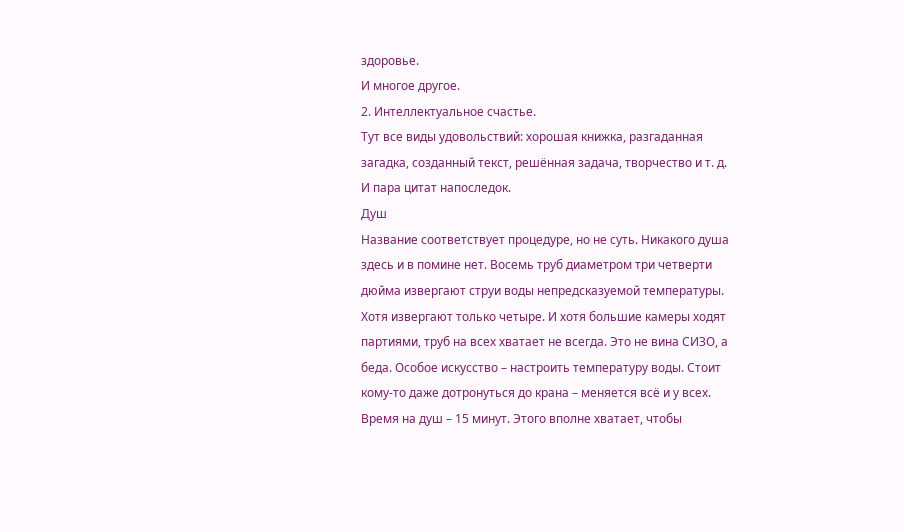здоровье.
И многое другое.
2. Интеллектуальное счастье.
Тут все виды удовольствий: хорошая книжка, разгаданная загадка, созданный текст, решённая задача, творчество и т. д.
И пара цитат напоследок.
Душ
Название соответствует процедуре, но не суть. Никакого душа здесь и в помине нет. Восемь труб диаметром три четверти дюйма извергают струи воды непредсказуемой температуры. Хотя извергают только четыре. И хотя большие камеры ходят партиями, труб на всех хватает не всегда. Это не вина СИЗО, а беда. Особое искусство – настроить температуру воды. Стоит кому-то даже дотронуться до крана – меняется всё и у всех. Время на душ – 15 минут. Этого вполне хватает, чтобы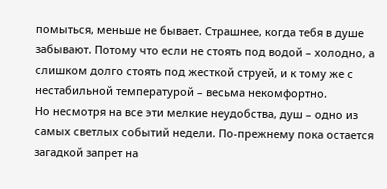помыться, меньше не бывает. Страшнее, когда тебя в душе забывают. Потому что если не стоять под водой – холодно, а слишком долго стоять под жесткой струей, и к тому же с нестабильной температурой – весьма некомфортно.
Но несмотря на все эти мелкие неудобства, душ – одно из самых светлых событий недели. По-прежнему пока остается загадкой запрет на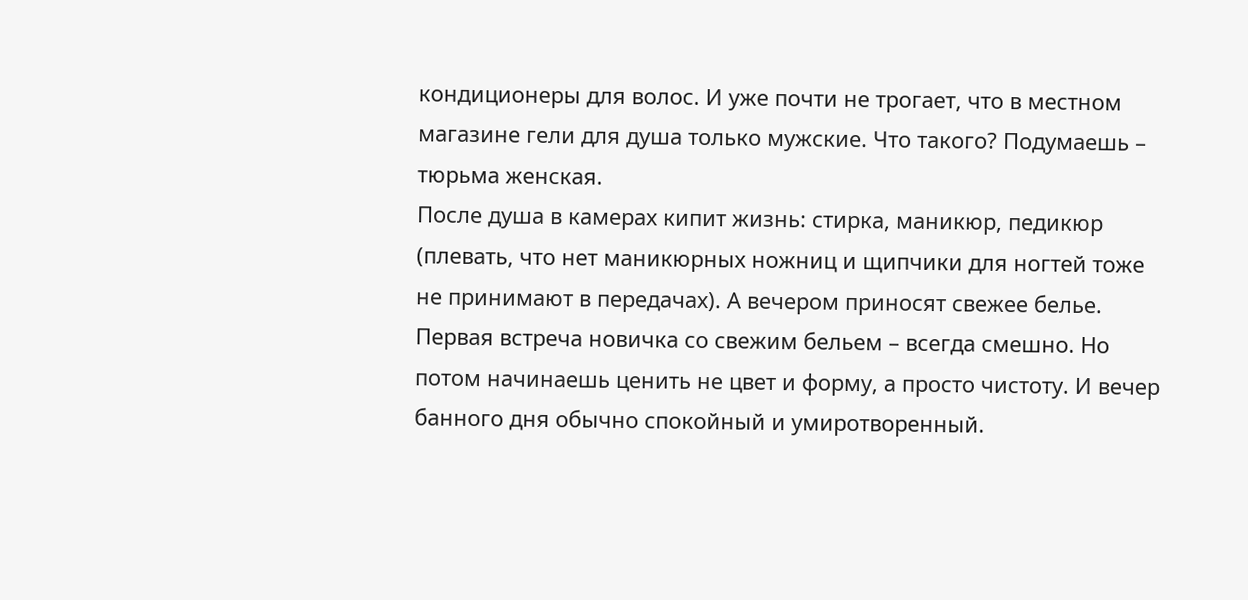кондиционеры для волос. И уже почти не трогает, что в местном магазине гели для душа только мужские. Что такого? Подумаешь – тюрьма женская.
После душа в камерах кипит жизнь: стирка, маникюр, педикюр (плевать, что нет маникюрных ножниц и щипчики для ногтей тоже не принимают в передачах). А вечером приносят свежее белье. Первая встреча новичка со свежим бельем – всегда смешно. Но потом начинаешь ценить не цвет и форму, а просто чистоту. И вечер банного дня обычно спокойный и умиротворенный.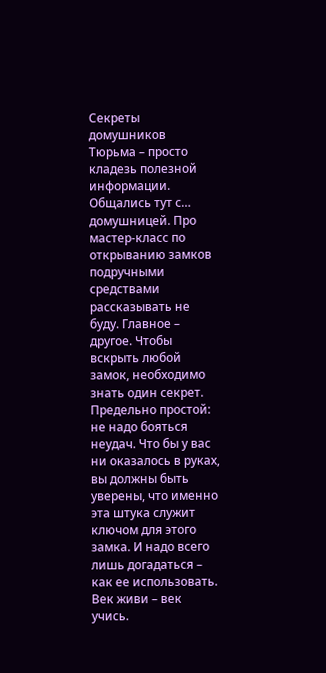Секреты домушников
Тюрьма – просто кладезь полезной информации. Общались тут с… домушницей. Про мастер-класс по открыванию замков подручными средствами рассказывать не буду. Главное – другое. Чтобы вскрыть любой замок, необходимо знать один секрет. Предельно простой: не надо бояться неудач. Что бы у вас ни оказалось в руках, вы должны быть уверены, что именно эта штука служит ключом для этого замка. И надо всего лишь догадаться – как ее использовать. Век живи – век учись.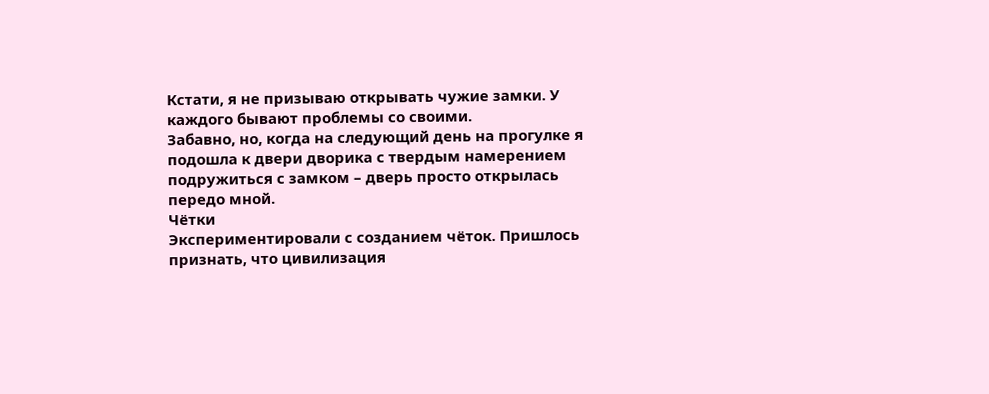Кстати, я не призываю открывать чужие замки. У каждого бывают проблемы со своими.
Забавно, но, когда на следующий день на прогулке я подошла к двери дворика с твердым намерением подружиться с замком – дверь просто открылась передо мной.
Чётки
Экспериментировали с созданием чёток. Пришлось признать, что цивилизация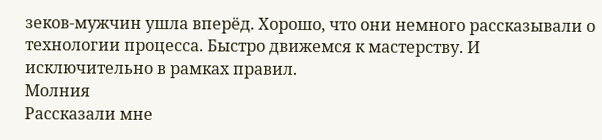зеков-мужчин ушла вперёд. Хорошо, что они немного рассказывали о технологии процесса. Быстро движемся к мастерству. И исключительно в рамках правил.
Молния
Рассказали мне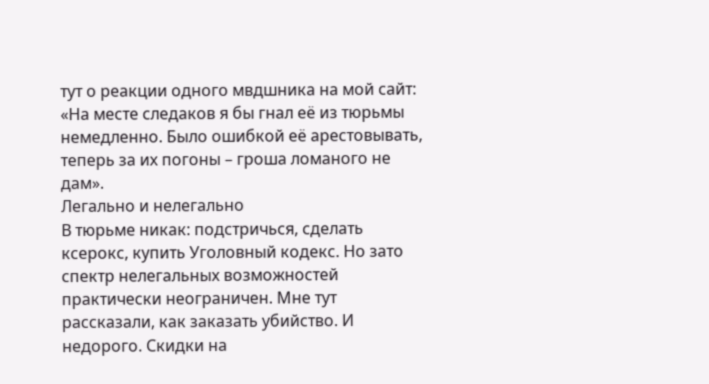тут о реакции одного мвдшника на мой сайт: «На месте следаков я бы гнал её из тюрьмы немедленно. Было ошибкой её арестовывать, теперь за их погоны – гроша ломаного не дам».
Легально и нелегально
В тюрьме никак: подстричься, сделать ксерокс, купить Уголовный кодекс. Но зато спектр нелегальных возможностей практически неограничен. Мне тут рассказали, как заказать убийство. И недорого. Скидки на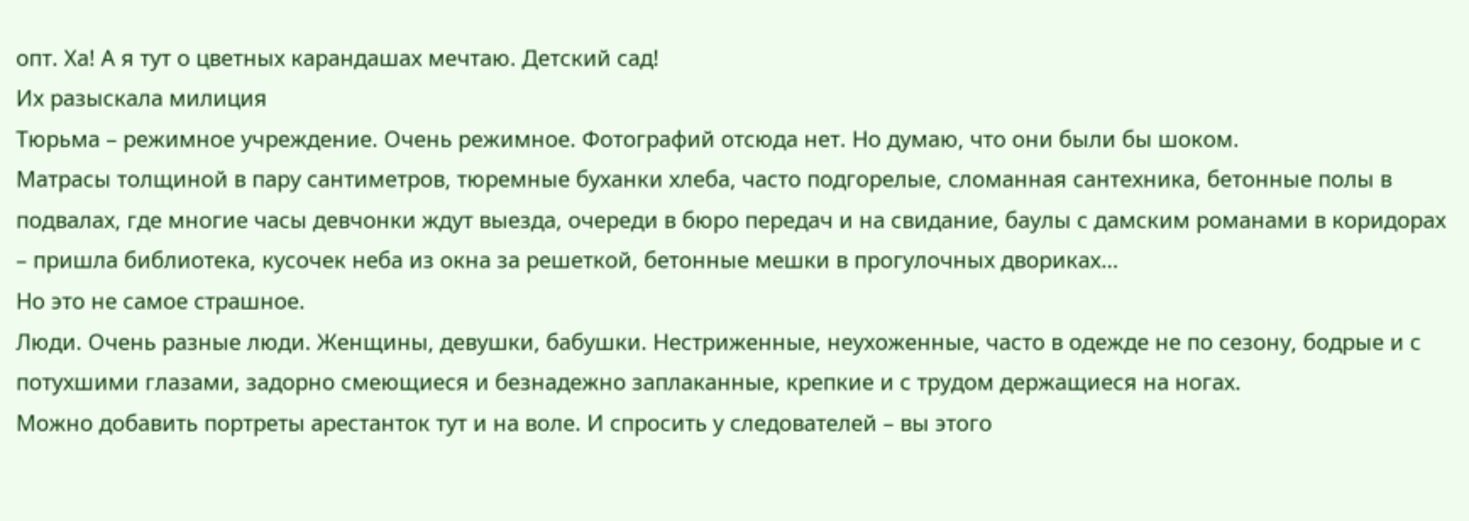опт. Ха! А я тут о цветных карандашах мечтаю. Детский сад!
Их разыскала милиция
Тюрьма – режимное учреждение. Очень режимное. Фотографий отсюда нет. Но думаю, что они были бы шоком.
Матрасы толщиной в пару сантиметров, тюремные буханки хлеба, часто подгорелые, сломанная сантехника, бетонные полы в подвалах, где многие часы девчонки ждут выезда, очереди в бюро передач и на свидание, баулы с дамским романами в коридорах – пришла библиотека, кусочек неба из окна за решеткой, бетонные мешки в прогулочных двориках…
Но это не самое страшное.
Люди. Очень разные люди. Женщины, девушки, бабушки. Нестриженные, неухоженные, часто в одежде не по сезону, бодрые и с потухшими глазами, задорно смеющиеся и безнадежно заплаканные, крепкие и с трудом держащиеся на ногах.
Можно добавить портреты арестанток тут и на воле. И спросить у следователей – вы этого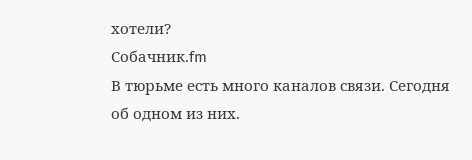хотели?
Собачник.fm
В тюрьме есть много каналов связи. Сегодня об одном из них.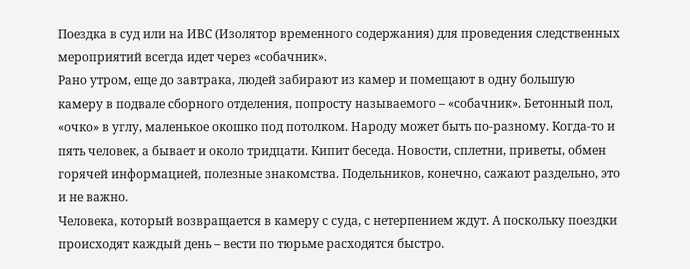Поездка в суд или на ИВС (Изолятор временного содержания) для проведения следственных мероприятий всегда идет через «собачник».
Рано утром, еще до завтрака, людей забирают из камер и помещают в одну большую камеру в подвале сборного отделения, попросту называемого – «собачник». Бетонный пол, «очко» в углу, маленькое окошко под потолком. Народу может быть по-разному. Когда-то и пять человек, а бывает и около тридцати. Кипит беседа. Новости, сплетни, приветы, обмен горячей информацией, полезные знакомства. Подельников, конечно, сажают раздельно, это и не важно.
Человека, который возвращается в камеру с суда, с нетерпением ждут. А поскольку поездки происходят каждый день – вести по тюрьме расходятся быстро.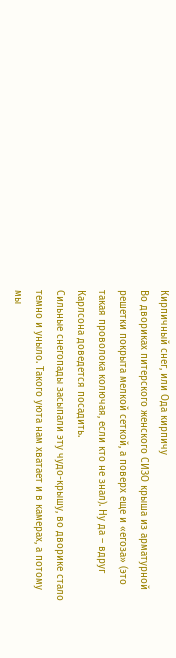Кирпичный снег, или Ода кирпичу
Во двориках питерского женского СИЗО крыша из арматурной решетки покрыта мелкой сеткой, а поверх еще и «егоза» (это такая проволока колючая, если кто не знал). Ну да – вдруг Карлсона доведется посадить.
Сильные снегопады засыпали эту чудо-крышу, во дворике стало темно и уныло. Такого уюта нам хватает и в камерах, а потому мы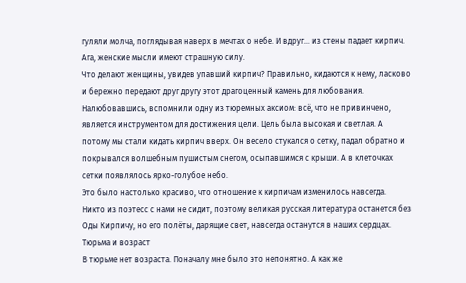гуляли молча, поглядывая наверх в мечтах о небе. И вдруг… из стены падает кирпич. Ага, женские мысли имеют страшную силу.
Что делают женщины, увидев упавший кирпич? Правильно, кидаются к нему, ласково и бережно передают друг другу этот драгоценный камень для любования. Налюбовавшись, вспомнили одну из тюремных аксиом: всё, что не привинчено, является инструментом для достижения цели. Цель была высокая и светлая. А потому мы стали кидать кирпич вверх. Он весело стукался о сетку, падал обратно и покрывался волшебным пушистым снегом, осыпавшимся с крыши. А в клеточках сетки появлялось ярко-голубое небо.
Это было настолько красиво, что отношение к кирпичам изменилось навсегда.
Никто из поэтесс с нами не сидит, поэтому великая русская литература останется без Оды Кирпичу, но его полёты, дарящие свет, навсегда останутся в наших сердцах.
Тюрьма и возраст
В тюрьме нет возраста. Поначалу мне было это непонятно. А как же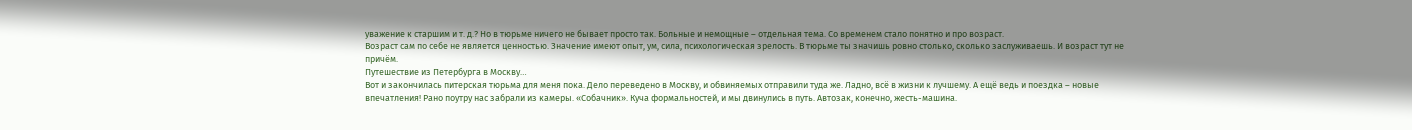уважение к старшим и т. д.? Но в тюрьме ничего не бывает просто так. Больные и немощные – отдельная тема. Со временем стало понятно и про возраст.
Возраст сам по себе не является ценностью. Значение имеют опыт, ум, сила, психологическая зрелость. В тюрьме ты значишь ровно столько, сколько заслуживаешь. И возраст тут не причём.
Путешествие из Петербурга в Москву…
Вот и закончилась питерская тюрьма для меня пока. Дело переведено в Москву, и обвиняемых отправили туда же. Ладно, всё в жизни к лучшему. А ещё ведь и поездка – новые впечатления! Рано поутру нас забрали из камеры. «Собачник». Куча формальностей, и мы двинулись в путь. Автозак, конечно, жесть-машина.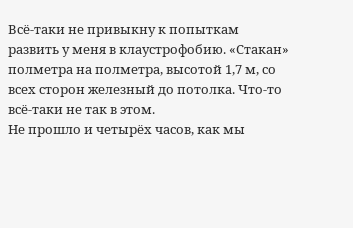Всё-таки не привыкну к попыткам развить у меня в клаустрофобию. «Стакан» полметра на полметра, высотой 1,7 м, со всех сторон железный до потолка. Что-то всё-таки не так в этом.
Не прошло и четырёх часов, как мы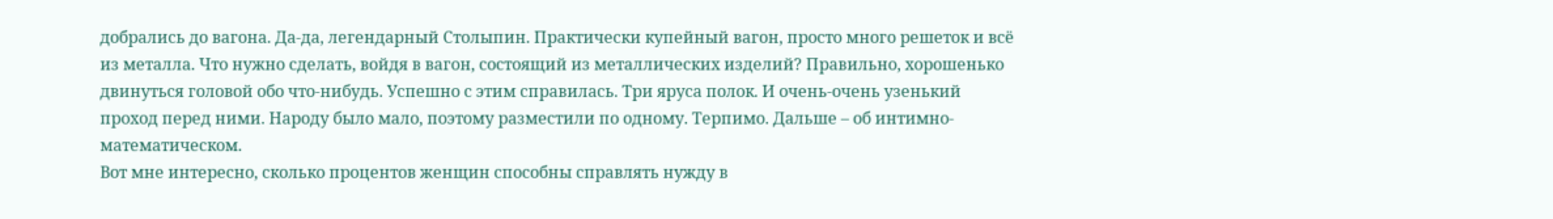добрались до вагона. Да-да, легендарный Столыпин. Практически купейный вагон, просто много решеток и всё из металла. Что нужно сделать, войдя в вагон, состоящий из металлических изделий? Правильно, хорошенько двинуться головой обо что-нибудь. Успешно с этим справилась. Три яруса полок. И очень-очень узенький проход перед ними. Народу было мало, поэтому разместили по одному. Терпимо. Дальше – об интимно-математическом.
Вот мне интересно, сколько процентов женщин способны справлять нужду в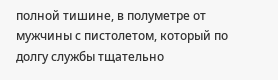полной тишине, в полуметре от мужчины с пистолетом, который по долгу службы тщательно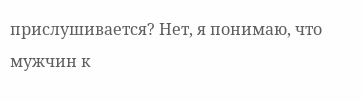прислушивается? Нет, я понимаю, что мужчин к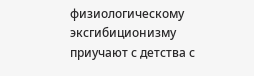физиологическому эксгибиционизму приучают с детства с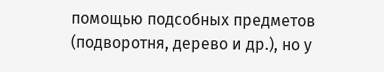помощью подсобных предметов (подворотня, дерево и др.), но у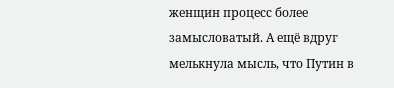женщин процесс более замысловатый. А ещё вдруг мелькнула мысль, что Путин в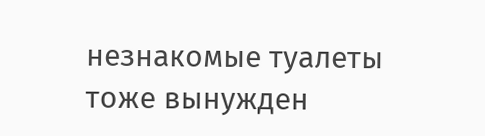незнакомые туалеты тоже вынужден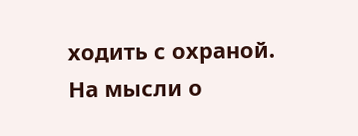ходить с охраной. На мысли о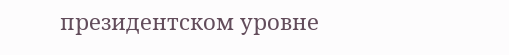президентском уровне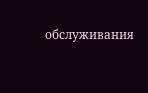обслуживания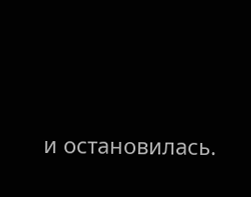и остановилась.